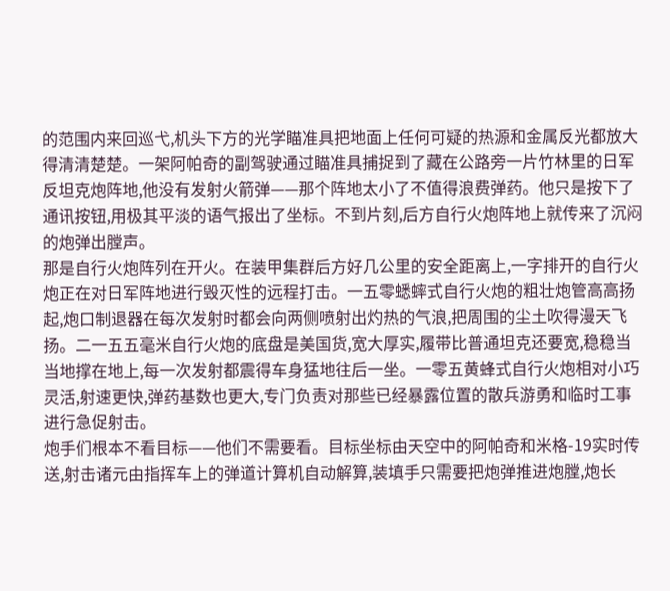的范围内来回巡弋,机头下方的光学瞄准具把地面上任何可疑的热源和金属反光都放大得清清楚楚。一架阿帕奇的副驾驶通过瞄准具捕捉到了藏在公路旁一片竹林里的日军反坦克炮阵地,他没有发射火箭弹——那个阵地太小了不值得浪费弹药。他只是按下了通讯按钮,用极其平淡的语气报出了坐标。不到片刻,后方自行火炮阵地上就传来了沉闷的炮弹出膛声。
那是自行火炮阵列在开火。在装甲集群后方好几公里的安全距离上,一字排开的自行火炮正在对日军阵地进行毁灭性的远程打击。一五零蟋蟀式自行火炮的粗壮炮管高高扬起,炮口制退器在每次发射时都会向两侧喷射出灼热的气浪,把周围的尘土吹得漫天飞扬。二一五五毫米自行火炮的底盘是美国货,宽大厚实,履带比普通坦克还要宽,稳稳当当地撑在地上,每一次发射都震得车身猛地往后一坐。一零五黄蜂式自行火炮相对小巧灵活,射速更快,弹药基数也更大,专门负责对那些已经暴露位置的散兵游勇和临时工事进行急促射击。
炮手们根本不看目标——他们不需要看。目标坐标由天空中的阿帕奇和米格-19实时传送,射击诸元由指挥车上的弹道计算机自动解算,装填手只需要把炮弹推进炮膛,炮长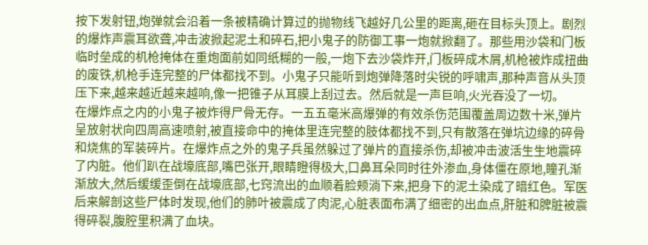按下发射钮,炮弹就会沿着一条被精确计算过的抛物线飞越好几公里的距离,砸在目标头顶上。剧烈的爆炸声震耳欲聋,冲击波掀起泥土和碎石,把小鬼子的防御工事一炮就掀翻了。那些用沙袋和门板临时垒成的机枪掩体在重炮面前如同纸糊的一般,一炮下去沙袋炸开,门板碎成木屑,机枪被炸成扭曲的废铁,机枪手连完整的尸体都找不到。小鬼子只能听到炮弹降落时尖锐的呼啸声,那种声音从头顶压下来,越来越近越来越响,像一把锥子从耳膜上刮过去。然后就是一声巨响,火光吞没了一切。
在爆炸点之内的小鬼子被炸得尸骨无存。一五五毫米高爆弹的有效杀伤范围覆盖周边数十米,弹片呈放射状向四周高速喷射,被直接命中的掩体里连完整的肢体都找不到,只有散落在弹坑边缘的碎骨和烧焦的军装碎片。在爆炸点之外的鬼子兵虽然躲过了弹片的直接杀伤,却被冲击波活生生地震碎了内脏。他们趴在战壕底部,嘴巴张开,眼睛瞪得极大,口鼻耳朵同时往外渗血,身体僵在原地,瞳孔渐渐放大,然后缓缓歪倒在战壕底部,七窍流出的血顺着脸颊淌下来,把身下的泥土染成了暗红色。军医后来解剖这些尸体时发现,他们的肺叶被震成了肉泥,心脏表面布满了细密的出血点,肝脏和脾脏被震得碎裂,腹腔里积满了血块。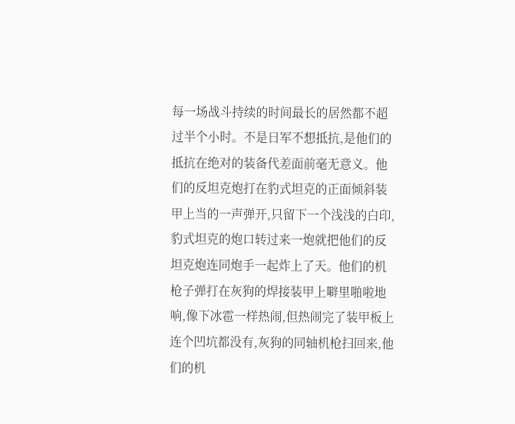每一场战斗持续的时间最长的居然都不超过半个小时。不是日军不想抵抗,是他们的抵抗在绝对的装备代差面前毫无意义。他们的反坦克炮打在豹式坦克的正面倾斜装甲上当的一声弹开,只留下一个浅浅的白印,豹式坦克的炮口转过来一炮就把他们的反坦克炮连同炮手一起炸上了天。他们的机枪子弹打在灰狗的焊接装甲上噼里啪啦地响,像下冰雹一样热闹,但热闹完了装甲板上连个凹坑都没有,灰狗的同轴机枪扫回来,他们的机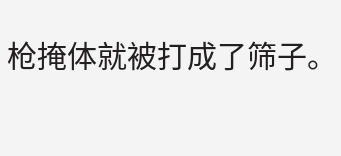枪掩体就被打成了筛子。